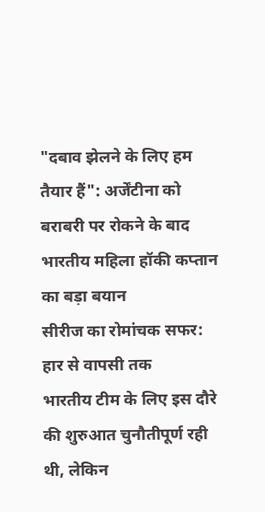"दबाव झेलने के लिए हम तैयार हैं": अर्जेंटीना को बराबरी पर रोकने के बाद भारतीय महिला हॉकी कप्तान का बड़ा बयान
सीरीज का रोमांचक सफर: हार से वापसी तक
भारतीय टीम के लिए इस दौरे की शुरुआत चुनौतीपूर्ण रही थी, लेकिन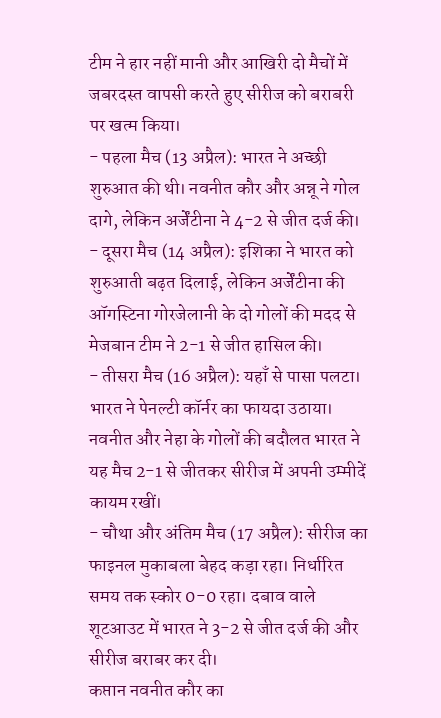टीम ने हार नहीं मानी और आखिरी दो मैचों में जबरदस्त वापसी करते हुए सीरीज को बराबरी पर खत्म किया।
- पहला मैच (13 अप्रैल): भारत ने अच्छी शुरुआत की थी। नवनीत कौर और अन्नू ने गोल दागे, लेकिन अर्जेंटीना ने 4-2 से जीत दर्ज की।
- दूसरा मैच (14 अप्रैल): इशिका ने भारत को शुरुआती बढ़त दिलाई, लेकिन अर्जेंटीना की ऑगस्टिना गोरजेलानी के दो गोलों की मदद से मेजबान टीम ने 2-1 से जीत हासिल की।
- तीसरा मैच (16 अप्रैल): यहाँ से पासा पलटा। भारत ने पेनल्टी कॉर्नर का फायदा उठाया। नवनीत और नेहा के गोलों की बदौलत भारत ने यह मैच 2-1 से जीतकर सीरीज में अपनी उम्मीदें कायम रखीं।
- चौथा और अंतिम मैच (17 अप्रैल): सीरीज का फाइनल मुकाबला बेहद कड़ा रहा। निर्धारित समय तक स्कोर 0-0 रहा। दबाव वाले शूटआउट में भारत ने 3-2 से जीत दर्ज की और सीरीज बराबर कर दी।
कप्तान नवनीत कौर का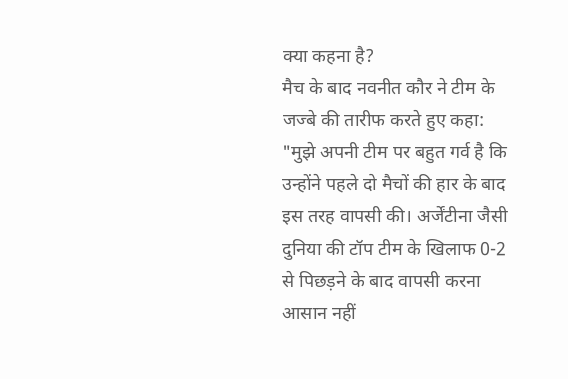क्या कहना है?
मैच के बाद नवनीत कौर ने टीम के जज्बे की तारीफ करते हुए कहा:
"मुझे अपनी टीम पर बहुत गर्व है कि उन्होंने पहले दो मैचों की हार के बाद इस तरह वापसी की। अर्जेंटीना जैसी दुनिया की टॉप टीम के खिलाफ 0-2 से पिछड़ने के बाद वापसी करना आसान नहीं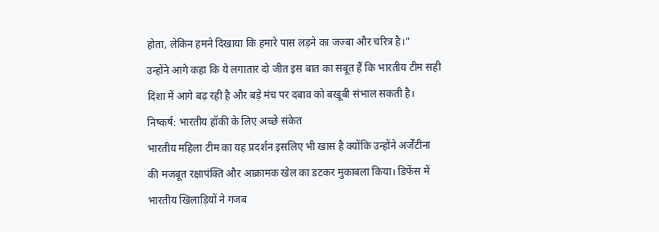होता, लेकिन हमने दिखाया कि हमारे पास लड़ने का जज्बा और चरित्र है।"
उन्होंने आगे कहा कि ये लगातार दो जीत इस बात का सबूत हैं कि भारतीय टीम सही दिशा में आगे बढ़ रही है और बड़े मंच पर दबाव को बखूबी संभाल सकती है।
निष्कर्ष: भारतीय हॉकी के लिए अच्छे संकेत
भारतीय महिला टीम का यह प्रदर्शन इसलिए भी खास है क्योंकि उन्होंने अर्जेंटीना की मजबूत रक्षापंक्ति और आक्रामक खेल का डटकर मुकाबला किया। डिफेंस में भारतीय खिलाड़ियों ने गजब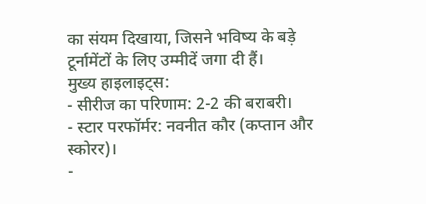का संयम दिखाया, जिसने भविष्य के बड़े टूर्नामेंटों के लिए उम्मीदें जगा दी हैं।
मुख्य हाइलाइट्स:
- सीरीज का परिणाम: 2-2 की बराबरी।
- स्टार परफॉर्मर: नवनीत कौर (कप्तान और स्कोरर)।
-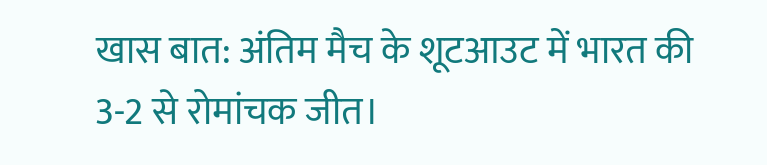खास बात: अंतिम मैच के शूटआउट में भारत की 3-2 से रोमांचक जीत।